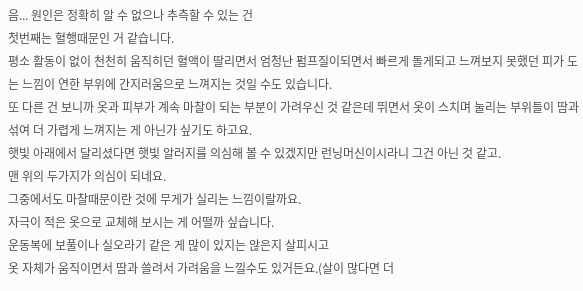음... 원인은 정확히 알 수 없으나 추측할 수 있는 건
첫번째는 혈행때문인 거 같습니다.
평소 활동이 없이 천천히 움직히던 혈액이 딸리면서 엄청난 펌프질이되면서 빠르게 돌게되고 느껴보지 못했던 피가 도는 느낌이 연한 부위에 간지러움으로 느껴지는 것일 수도 있습니다.
또 다른 건 보니까 옷과 피부가 계속 마찰이 되는 부분이 가려우신 것 같은데 뛰면서 옷이 스치며 눌리는 부위들이 땀과 섞여 더 가렵게 느껴지는 게 아닌가 싶기도 하고요.
햇빛 아래에서 달리셨다면 햇빛 알러지를 의심해 볼 수 있겠지만 런닝머신이시라니 그건 아닌 것 같고.
맨 위의 두가지가 의심이 되네요.
그중에서도 마찰때문이란 것에 무게가 실리는 느낌이랄까요.
자극이 적은 옷으로 교체해 보시는 게 어떨까 싶습니다.
운동복에 보풀이나 실오라기 같은 게 많이 있지는 않은지 살피시고
옷 자체가 움직이면서 땀과 쓸려서 가려움을 느낄수도 있거든요.(살이 많다면 더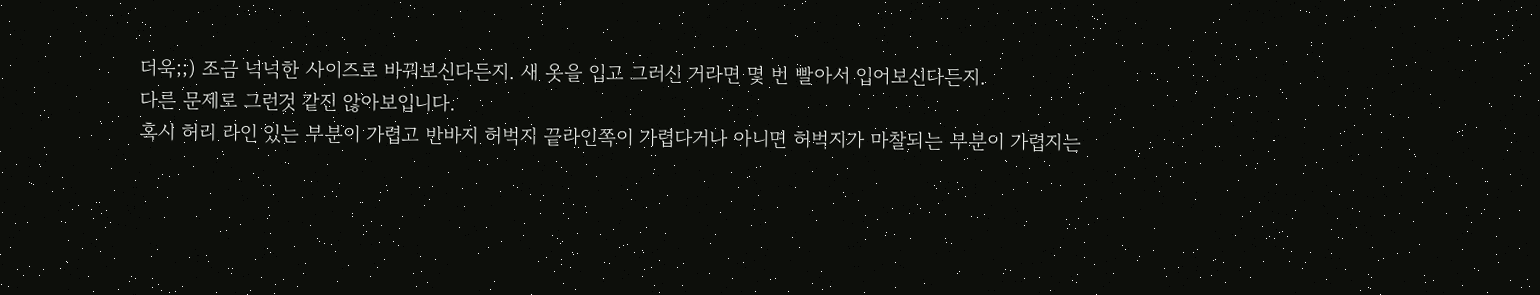더욱;;) 조금 넉넉한 사이즈로 바꿔보신다든지. 새 옷을 입고 그러신 거라면 몇 번 빨아서 입어보신다든지.
다른 문제로 그런것 같진 않아보입니다.
혹시 허리 라인 있는 부분이 가렵고 반바지 허벅지 끝라인쪽이 가렵다거나 아니면 허벅지가 마찰되는 부분이 가렵지는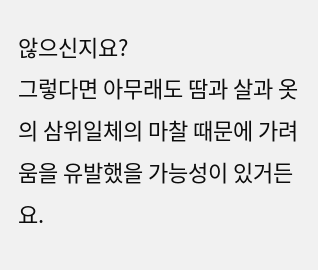않으신지요?
그렇다면 아무래도 땀과 살과 옷의 삼위일체의 마찰 때문에 가려움을 유발했을 가능성이 있거든요.